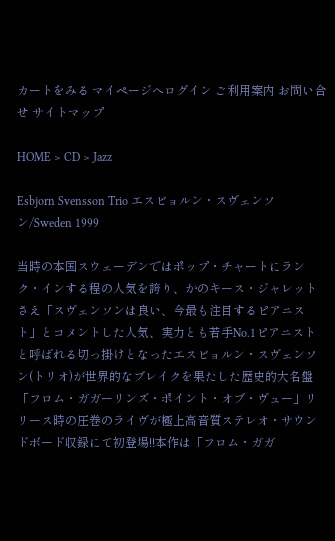カートをみる マイページへログイン ご利用案内 お問い合せ サイトマップ

HOME > CD > Jazz

Esbjorn Svensson Trio エスビョルン・スヴェンソン/Sweden 1999

当時の本国スウェーデンではポップ・チャートにランク・インする程の人気を誇り、かのキース・ジャレットさえ「スヴェンソンは良い、今最も注目するピアニスト」とコメントした人気、実力とも若手No.1ピアニストと呼ばれる切っ掛けとなったエスビョルン・スヴェンソン(トリオ)が世界的なブレイクを果たした歴史的大名盤「フロム・ガガーリンズ・ポイント・オブ・ヴュー」リリース時の圧巻のライヴが極上高音質ステレオ・サウンドボード収録にて初登場!!本作は「フロム・ガガ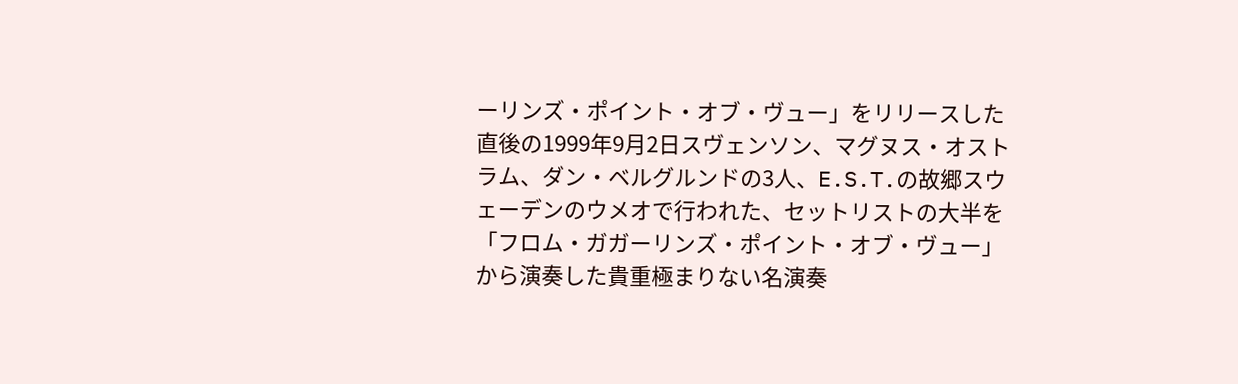ーリンズ・ポイント・オブ・ヴュー」をリリースした直後の1999年9月2日スヴェンソン、マグヌス・オストラム、ダン・ベルグルンドの3人、E.S.T.の故郷スウェーデンのウメオで行われた、セットリストの大半を「フロム・ガガーリンズ・ポイント・オブ・ヴュー」から演奏した貴重極まりない名演奏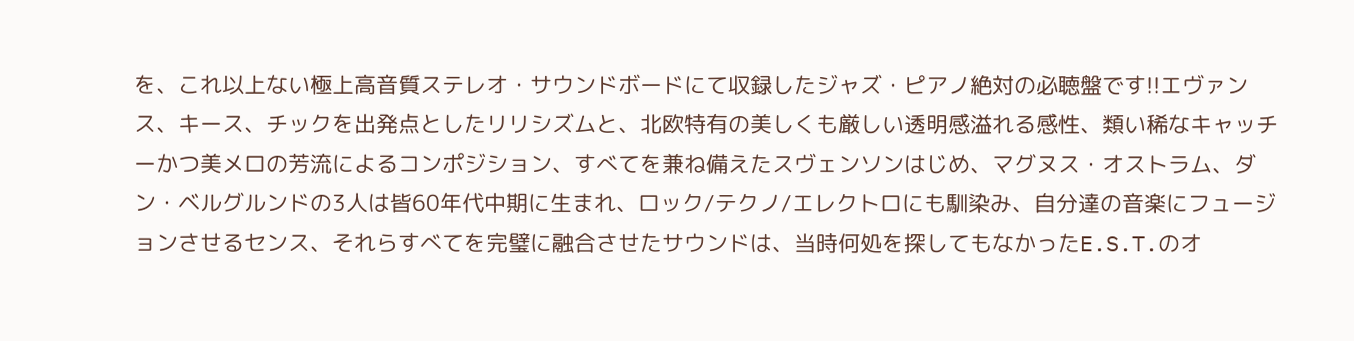を、これ以上ない極上高音質ステレオ・サウンドボードにて収録したジャズ・ピアノ絶対の必聴盤です!!エヴァンス、キース、チックを出発点としたリリシズムと、北欧特有の美しくも厳しい透明感溢れる感性、類い稀なキャッチーかつ美メロの芳流によるコンポジション、すべてを兼ね備えたスヴェンソンはじめ、マグヌス・オストラム、ダン・ベルグルンドの3人は皆60年代中期に生まれ、ロック/テクノ/エレクトロにも馴染み、自分達の音楽にフュージョンさせるセンス、それらすべてを完璧に融合させたサウンドは、当時何処を探してもなかったE.S.T.のオ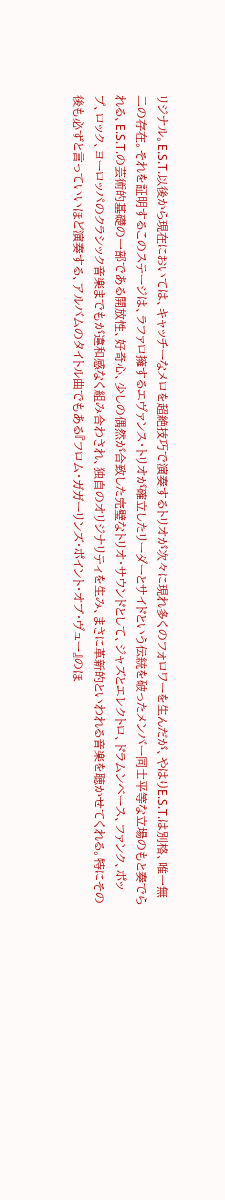リジナル。E.S.T.以後から現在においては、キャッチーなメロを超絶技巧で演奏するトリオが次々に現れ多くのフォロワーを生んだが、やはりE.S.T.は別格、唯一無二の存在。それを証明するこのステージは、ラファロ擁するエヴァンス・トリオが確立したリーダーとサイドという伝統を破ったメンバー同士平等な立場のもと奏でられる、E.S.T.の芸術的基礎の一部である開放性、好奇心、少しの偶然が合致した完璧なトリオ・サウンドとして、ジャズとエレクトロ、ドラムンベース、ファンク、ポップ、ロック、ヨーロッパのクラシック音楽までもが違和感なく組み合わされ、独自のオリジナリティを生み、まさに革新的といわれる音楽を聴かせてくれる。特にその後も必ずと言っていいほど演奏する、アルバムのタイトル曲でもある『フロム・ガガーリンズ・ポイント・オブ・ヴュー』のほ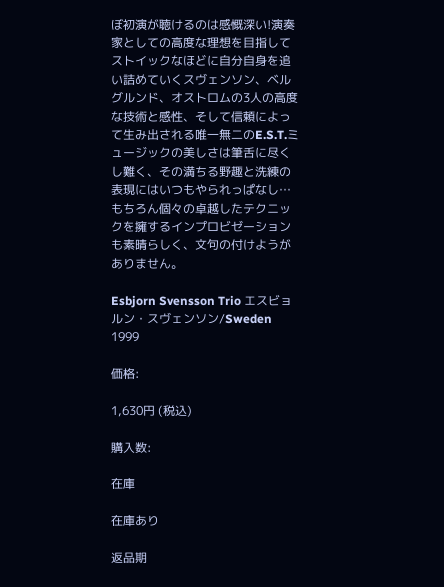ぼ初演が聴けるのは感慨深い!演奏家としての高度な理想を目指してストイックなほどに自分自身を追い詰めていくスヴェンソン、ベルグルンド、オストロムの3人の高度な技術と感性、そして信頼によって生み出される唯一無二のE.S.T.ミュージックの美しさは筆舌に尽くし難く、その満ちる野趣と洗練の表現にはいつもやられっぱなし…もちろん個々の卓越したテクニックを擁するインプロビゼーションも素晴らしく、文句の付けようがありません。

Esbjorn Svensson Trio エスビョルン・スヴェンソン/Sweden 1999

価格:

1,630円 (税込)

購入数:

在庫

在庫あり

返品期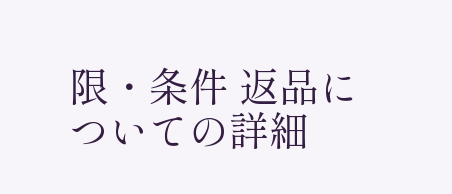限・条件 返品についての詳細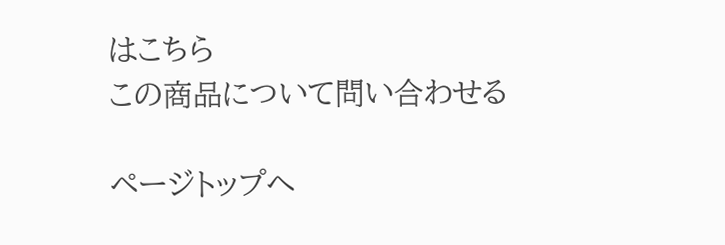はこちら
この商品について問い合わせる

ページトップへ